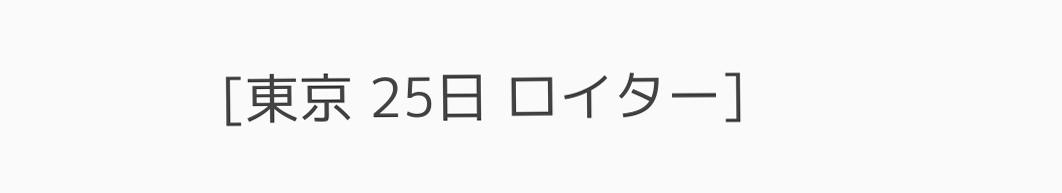[東京 25日 ロイター]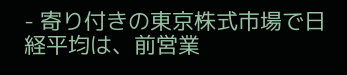- 寄り付きの東京株式市場で日経平均は、前営業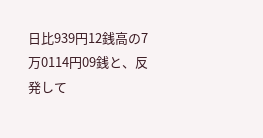日比939円12銭高の7万0114円09銭と、反発して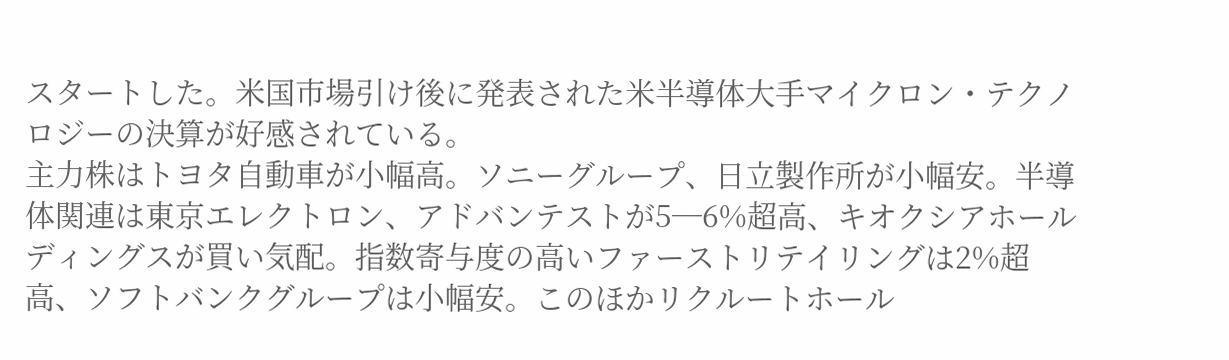スタートした。米国市場引け後に発表された米半導体大手マイクロン・テクノロジーの決算が好感されている。
主力株はトヨタ自動車が小幅高。ソニーグループ、日立製作所が小幅安。半導体関連は東京エレクトロン、アドバンテストが5─6%超高、キオクシアホールディングスが買い気配。指数寄与度の高いファーストリテイリングは2%超高、ソフトバンクグループは小幅安。このほかリクルートホール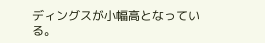ディングスが小幅高となっている。